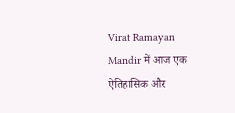Virat Ramayan Mandir में आज एक ऐतिहासिक और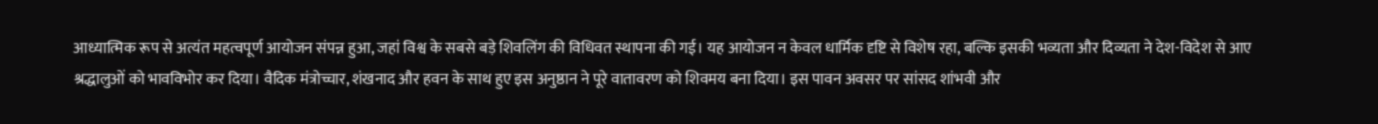आध्यात्मिक रूप से अत्यंत महत्वपूर्ण आयोजन संपन्न हुआ, जहां विश्व के सबसे बड़े शिवलिंग की विधिवत स्थापना की गई। यह आयोजन न केवल धार्मिक दृष्टि से विशेष रहा, बल्कि इसकी भव्यता और दिव्यता ने देश-विदेश से आए श्रद्धालुओं को भावविभोर कर दिया। वैदिक मंत्रोच्चार, शंखनाद और हवन के साथ हुए इस अनुष्ठान ने पूरे वातावरण को शिवमय बना दिया। इस पावन अवसर पर सांसद शांभवी और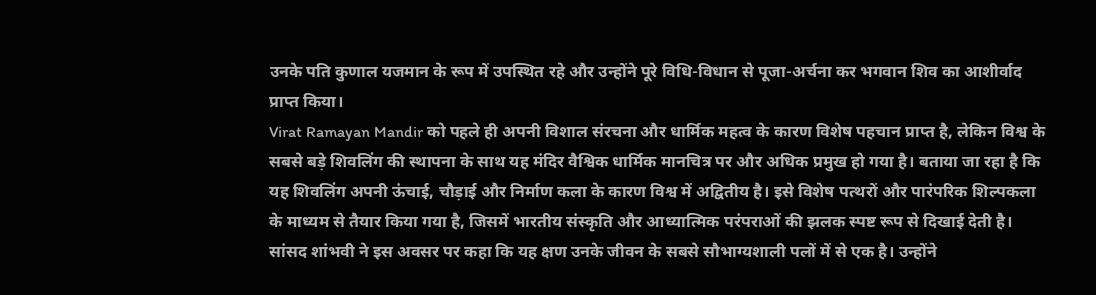उनके पति कुणाल यजमान के रूप में उपस्थित रहे और उन्होंने पूरे विधि-विधान से पूजा-अर्चना कर भगवान शिव का आशीर्वाद प्राप्त किया।
Virat Ramayan Mandir को पहले ही अपनी विशाल संरचना और धार्मिक महत्व के कारण विशेष पहचान प्राप्त है, लेकिन विश्व के सबसे बड़े शिवलिंग की स्थापना के साथ यह मंदिर वैश्विक धार्मिक मानचित्र पर और अधिक प्रमुख हो गया है। बताया जा रहा है कि यह शिवलिंग अपनी ऊंचाई, चौड़ाई और निर्माण कला के कारण विश्व में अद्वितीय है। इसे विशेष पत्थरों और पारंपरिक शिल्पकला के माध्यम से तैयार किया गया है, जिसमें भारतीय संस्कृति और आध्यात्मिक परंपराओं की झलक स्पष्ट रूप से दिखाई देती है।
सांसद शांभवी ने इस अवसर पर कहा कि यह क्षण उनके जीवन के सबसे सौभाग्यशाली पलों में से एक है। उन्होंने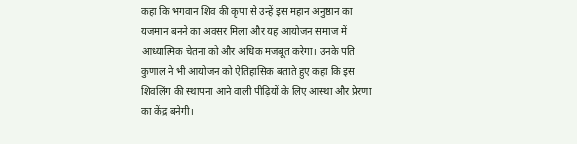कहा कि भगवान शिव की कृपा से उन्हें इस महान अनुष्ठान का यजमान बनने का अवसर मिला और यह आयोजन समाज में आध्यात्मिक चेतना को और अधिक मजबूत करेगा। उनके पति कुणाल ने भी आयोजन को ऐतिहासिक बताते हुए कहा कि इस शिवलिंग की स्थापना आने वाली पीढ़ियों के लिए आस्था और प्रेरणा का केंद्र बनेगी।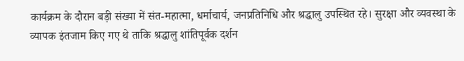कार्यक्रम के दौरान बड़ी संख्या में संत-महात्मा, धर्माचार्य, जनप्रतिनिधि और श्रद्धालु उपस्थित रहे। सुरक्षा और व्यवस्था के व्यापक इंतजाम किए गए थे ताकि श्रद्धालु शांतिपूर्वक दर्शन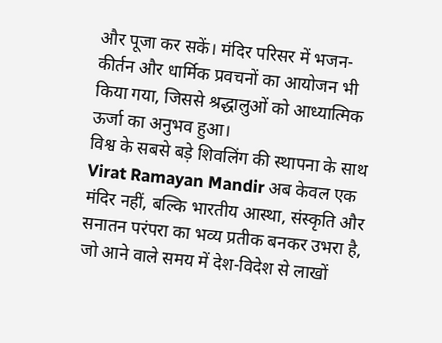और पूजा कर सकें। मंदिर परिसर में भजन-कीर्तन और धार्मिक प्रवचनों का आयोजन भी किया गया, जिससे श्रद्धालुओं को आध्यात्मिक ऊर्जा का अनुभव हुआ।
विश्व के सबसे बड़े शिवलिंग की स्थापना के साथ Virat Ramayan Mandir अब केवल एक मंदिर नहीं, बल्कि भारतीय आस्था, संस्कृति और सनातन परंपरा का भव्य प्रतीक बनकर उभरा है, जो आने वाले समय में देश-विदेश से लाखों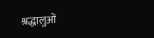श्रद्धालुओं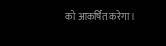को आकर्षित करेगा।